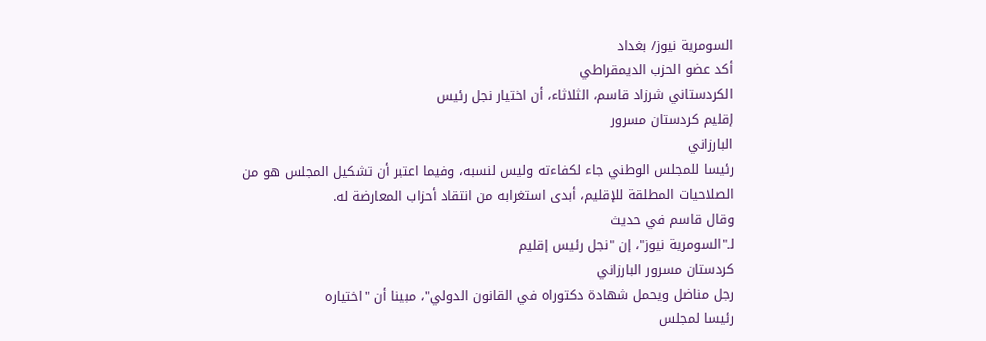السومرية نيوز/ بغداد
أكد عضو الحزب الديمقراطي
الكردستاني شرزاد قاسم، الثلاثاء، أن اختيار نجل رئيس
إقليم كردستان مسرور
البارزاني
رئيسا للمجلس الوطني جاء لكفاءته وليس لنسبه، وفيما اعتبر أن تشكيل المجلس هو من
الصلاحيات المطلقة للإقليم، أبدى استغرابه من انتقاد أحزاب المعارضة له.
وقال قاسم في حديث
لـ"السومرية نيوز"، إن "نجل رئيس إقليم
كردستان مسرور البارزاني
رجل مناضل ويحمل شهادة دكتوراه في القانون الدولي"، مبينا أن "اختياره
رئيسا لمجلس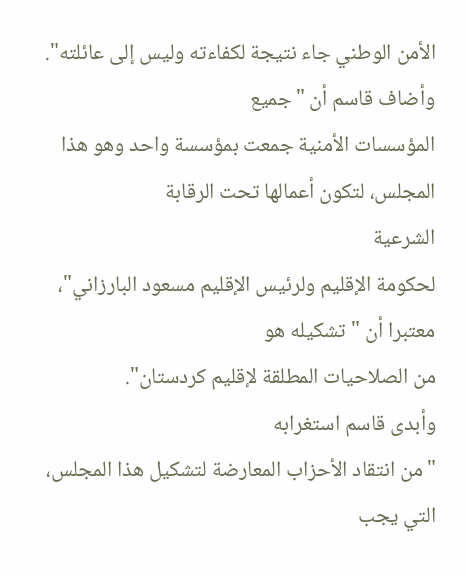الأمن الوطني جاء نتيجة لكفاءته وليس إلى عائلته".
وأضاف قاسم أن "جميع
المؤسسات الأمنية جمعت بمؤسسة واحد وهو هذا المجلس، لتكون أعمالها تحت الرقابة
الشرعية
لحكومة الإقليم ولرئيس الإقليم مسعود البارزاني"، معتبرا أن "تشكيله هو
من الصلاحيات المطلقة لإقليم كردستان".
وأبدى قاسم استغرابه
"من انتقاد الأحزاب المعارضة لتشكيل هذا المجلس، التي يجب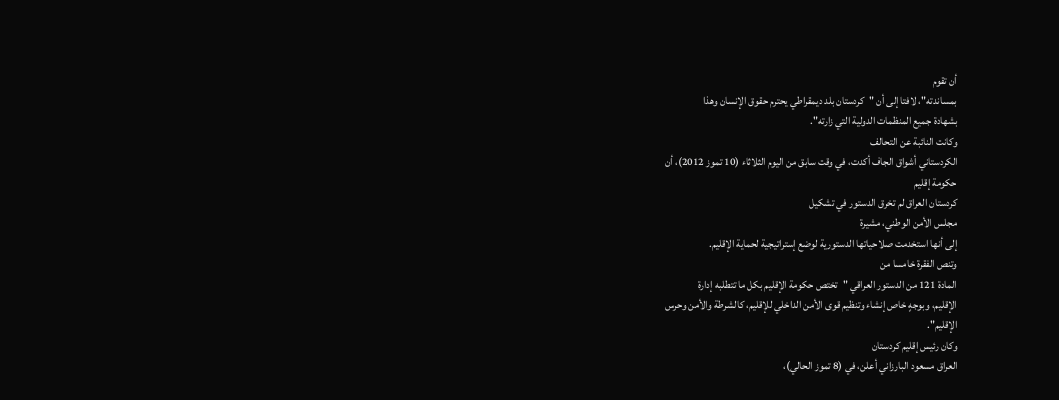أن تقوم
بمساندته"، لافتا إلى أن "كردستان بلد ديمقراطي يحترم حقوق الإنسان وهذا
بشهادة جميع المنظمات الدولية التي زارته".
وكانت النائبة عن التحالف
الكردستاني أشواق الجاف أكدت، في وقت سابق من اليوم الثلاثاء (10 تموز 2012)، أن
حكومة إقليم
كردستان العراق لم تخرق الدستور في تشكيل
مجلس الأمن الوطني، مشيرة
إلى أنها استخدمت صلاحياتها الدستورية لوضع إستراتيجية لحماية الإقليم.
وتنص الفقرة خامسا من
المادة 121 من الدستور العراقي "تختص حكومة الإقليم بكل ما تتطلبه إدارة
الإقليم، وبوجهٍ خاص إنشاء وتنظيم قوى الأمن الداخلي للإقليم، كالشرطة والأمن وحرس
الإقليم".
وكان رئيس إقليم كردستان
العراق مسعود البارزاني أعلن، في (8 تموز الحالي)،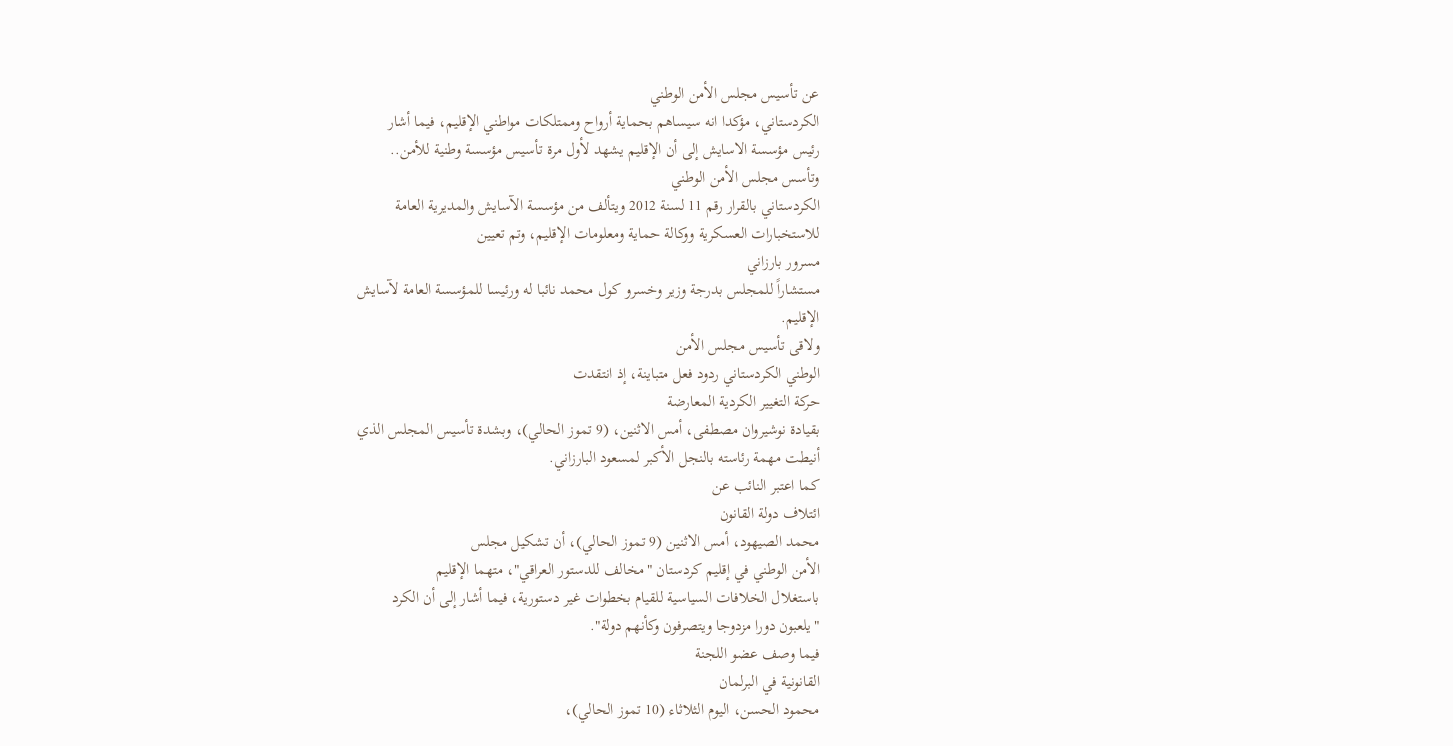عن تأسيس مجلس الأمن الوطني
الكردستاني، مؤكدا انه سيساهم بحماية أرواح وممتلكات مواطني الإقليم، فيما أشار
رئيس مؤسسة الاسايش إلى أن الإقليم يشهد لأول مرة تأسيس مؤسسة وطنية للأمن..
وتأسس مجلس الأمن الوطني
الكردستاني بالقرار رقم 11 لسنة 2012 ويتألف من مؤسسة الآسايش والمديرية العامة
للاستخبارات العسكرية ووكالة حماية ومعلومات الإقليم، وتم تعيين
مسرور بارزاني
مستشاراً للمجلس بدرجة وزير وخسرو كول محمد نائبا له ورئيسا للمؤسسة العامة لآسايش
الإقليم.
ولاقى تأسيس مجلس الأمن
الوطني الكردستاني ردود فعل متباينة، إذ انتقدت
حركة التغيير الكردية المعارضة
بقيادة نوشيروان مصطفى، أمس الاثنين، (9 تموز الحالي)، وبشدة تأسيس المجلس الذي
أنيطت مهمة رئاسته بالنجل الأكبر لمسعود البارزاني.
كما اعتبر النائب عن
ائتلاف دولة القانون
محمد الصيهود، أمس الاثنين (9 تموز الحالي)، أن تشكيل مجلس
الأمن الوطني في إقليم كردستان "مخالف للدستور العراقي"، متهما الإقليم
باستغلال الخلافات السياسية للقيام بخطوات غير دستورية، فيما أشار إلى أن الكرد
"يلعبون دورا مزدوجا ويتصرفون وكأنهم دولة".
فيما وصف عضو اللجنة
القانونية في البرلمان
محمود الحسن، اليوم الثلاثاء (10 تموز الحالي)،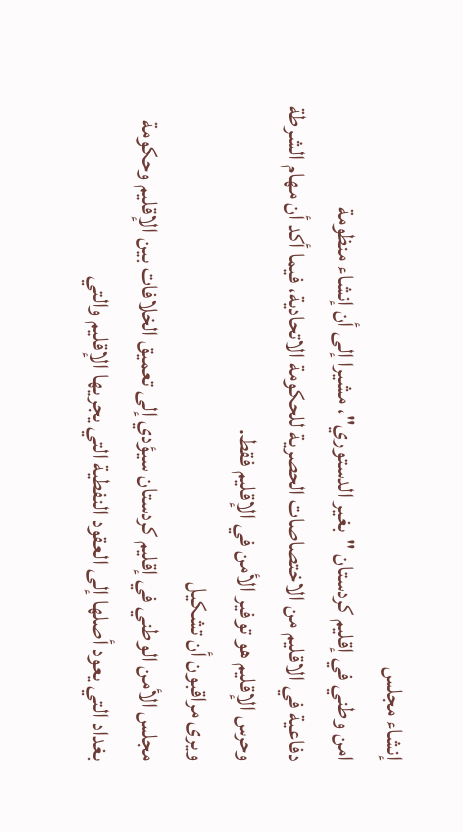إنشاء مجلس
امن وطني في إقليم كردستان "بغير الدستوري"، مشيرا إلى أن إنشاء منظومة
دفاعية في الاقليم من الاختصاصات الحصرية للحكومة الاتحادية، فيما أكد أن مهام الشرطة
وحرس الإقليم هو توفير الأمن في الإقليم فقط.
ويرى مراقبون أن تشكيل
مجلس الأمن الوطني في إقليم كردستان سيؤدي إلى تعميق الخلافات بين الإقليم وحكومة
بغداد التي يعود أصلها إلى العقود النفطية التي يجريها الإقليم والتي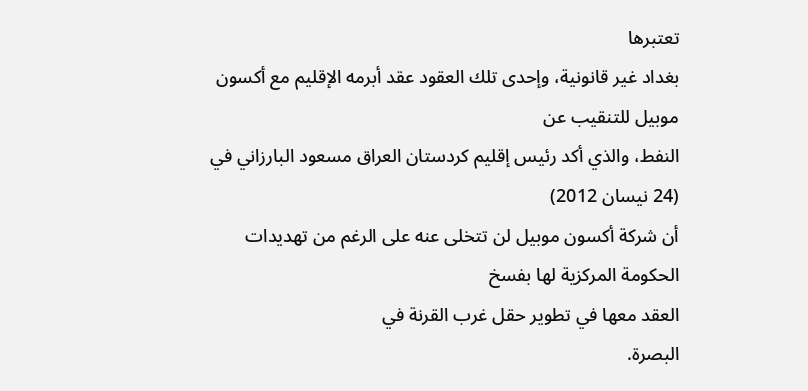تعتبرها
بغداد غير قانونية، وإحدى تلك العقود عقد أبرمه الإقليم مع أكسون موبيل للتنقيب عن
النفط، والذي أكد رئيس إقليم كردستان العراق مسعود البارزاني في (24 نيسان 2012)
أن شركة أكسون موبيل لن تتخلى عنه على الرغم من تهديدات
الحكومة المركزية لها بفسخ
العقد معها في تطوير حقل غرب القرنة في
البصرة.